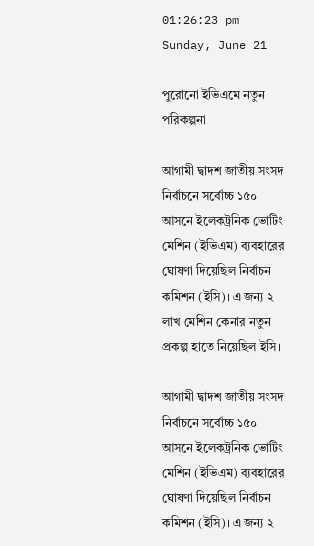01:26:23 pm
Sunday, June 21

পুরোনো ইভিএমে নতুন পরিকল্পনা

আগামী দ্বাদশ জাতীয় সংসদ নির্বাচনে সর্বোচ্চ ১৫০ আসনে ইলেকট্রনিক ভোটিং মেশিন (ইভিএম) ব্যবহারের ঘোষণা দিয়েছিল নির্বাচন কমিশন (ইসি)। এ জন্য ২ লাখ মেশিন কেনার নতুন প্রকল্প হাতে নিয়েছিল ইসি।

আগামী দ্বাদশ জাতীয় সংসদ নির্বাচনে সর্বোচ্চ ১৫০ আসনে ইলেকট্রনিক ভোটিং মেশিন (ইভিএম) ব্যবহারের ঘোষণা দিয়েছিল নির্বাচন কমিশন (ইসি)। এ জন্য ২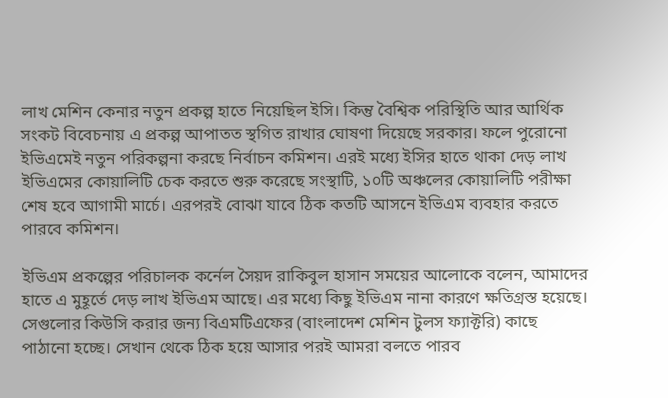লাখ মেশিন কেনার নতুন প্রকল্প হাতে নিয়েছিল ইসি। কিন্তু বৈশ্বিক পরিস্থিতি আর আর্থিক সংকট বিবেচনায় এ প্রকল্প আপাতত স্থগিত রাখার ঘোষণা দিয়েছে সরকার। ফলে পুরোনো ইভিএমেই নতুন পরিকল্পনা করছে নির্বাচন কমিশন। এরই মধ্যে ইসির হাতে থাকা দেড় লাখ ইভিএমের কোয়ালিটি চেক করতে শুরু করেছে সংস্থাটি, ১০টি অঞ্চলের কোয়ালিটি পরীক্ষা শেষ হবে আগামী মার্চে। এরপরই বোঝা যাবে ঠিক কতটি আসনে ইভিএম ব্যবহার করতে পারবে কমিশন।

ইভিএম প্রকল্পের পরিচালক কর্নেল সৈয়দ রাকিবুল হাসান সময়ের আলোকে বলেন, আমাদের হাতে এ মুহূর্তে দেড় লাখ ইভিএম আছে। এর মধ্যে কিছু ইভিএম নানা কারণে ক্ষতিগ্রস্ত হয়েছে। সেগুলোর কিউসি করার জন্য বিএমটিএফের (বাংলাদেশ মেশিন টুলস ফ্যাক্টরি) কাছে পাঠানো হচ্ছে। সেখান থেকে ঠিক হয়ে আসার পরই আমরা বলতে পারব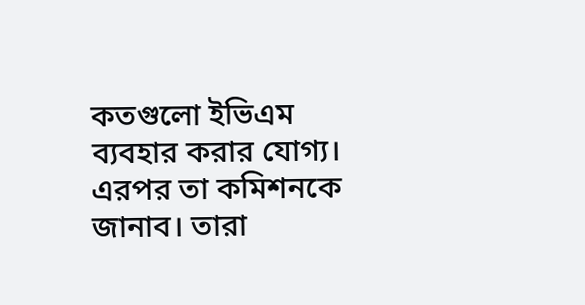কতগুলো ইভিএম ব্যবহার করার যোগ্য। এরপর তা কমিশনকে জানাব। তারা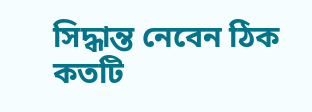সিদ্ধান্ত নেবেন ঠিক কতটি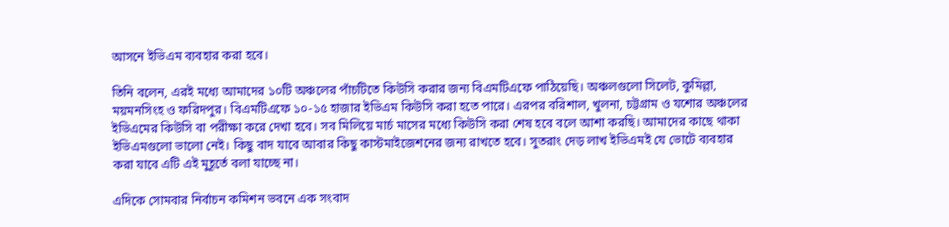আসনে ইভিএম ব্যবহার করা হবে।

তিনি বলেন, এরই মধ্যে আমাদের ১০টি অঞ্চলের পাঁচটিতে কিউসি করার জন্য বিএমটিএফে পাঠিয়েছি। অঞ্চলগুলো সিলেট, কুমিল্লা, ময়মনসিংহ ও ফরিদপুর। বিএমটিএফে ১০-১৫ হাজার ইভিএম কিউসি করা হতে পারে। এরপর বরিশাল, খুলনা, চট্টগ্রাম ও যশোর অঞ্চলের ইভিএমের কিউসি বা পরীক্ষা করে দেখা হবে। সব মিলিয়ে মার্চ মাসের মধ্যে কিউসি করা শেষ হবে বলে আশা করছি। আমাদের কাছে থাকা ইভিএমগুলো ভালো নেই। কিছু বাদ যাবে আবার কিছু কাস্টমাইজেশনের জন্য রাখতে হবে। সুতরাং দেড় লাখ ইভিএমই যে ভোটে ব্যবহার করা যাবে এটি এই মুহূর্তে বলা যাচ্ছে না।

এদিকে সোমবার নির্বাচন কমিশন ভবনে এক সংবাদ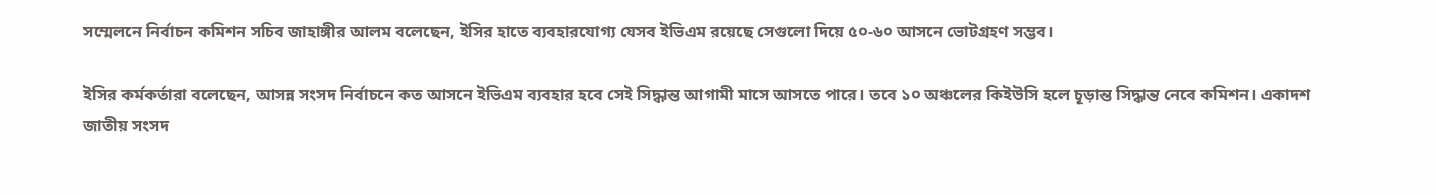সম্মেলনে নির্বাচন কমিশন সচিব জাহাঙ্গীর আলম বলেছেন, ইসির হাতে ব্যবহারযোগ্য যেসব ইভিএম রয়েছে সেগুলো দিয়ে ৫০-৬০ আসনে ভোটগ্রহণ সম্ভব।

ইসির কর্মকর্তারা বলেছেন, আসন্ন সংসদ নির্বাচনে কত আসনে ইভিএম ব্যবহার হবে সেই সিদ্ধান্ত আগামী মাসে আসতে পারে। তবে ১০ অঞ্চলের কিইউসি হলে চূড়ান্ত সিদ্ধান্ত নেবে কমিশন। একাদশ জাতীয় সংসদ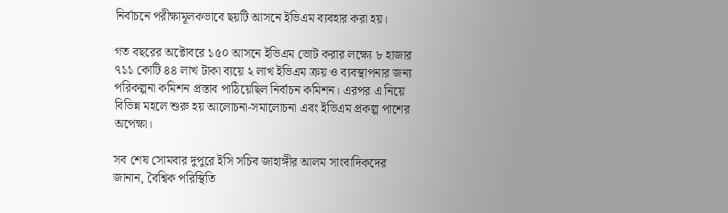নির্বাচনে পরীক্ষামূলকভাবে ছয়টি আসনে ইভিএম ব্যবহার করা হয়।

গত বছরের অক্টোবরে ১৫০ আসনে ইভিএম ভোট করার লক্ষ্যে ৮ হাজার ৭১১ কোটি ৪৪ লাখ টাকা ব্যয়ে ২ লাখ ইভিএম ক্রয় ও ব্যবস্থাপনার জন্য পরিকল্পনা কমিশন প্রস্তাব পাঠিয়েছিল নির্বাচন কমিশন। এরপর এ নিয়ে বিভিন্ন মহলে শুরু হয় আলোচনা-সমালোচনা এবং ইভিএম প্রকল্প পাশের অপেক্ষা।

সব শেষ সোমবার দুপুরে ইসি সচিব জাহাঙ্গীর আলম সাংবাদিকদের জানান, বৈশ্বিক পরিস্থিতি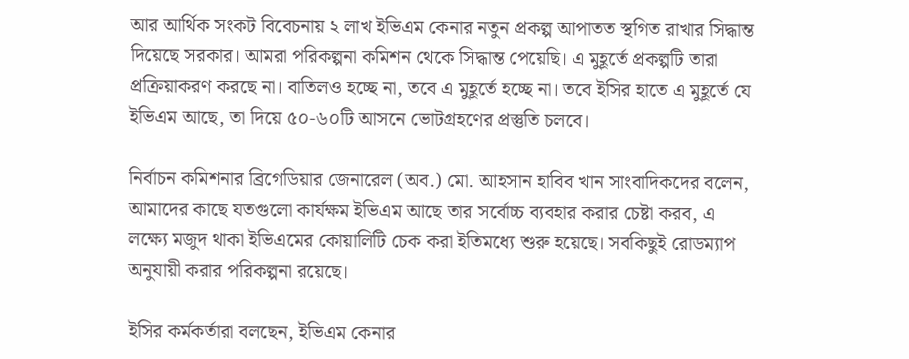আর আর্থিক সংকট বিবেচনায় ২ লাখ ইভিএম কেনার নতুন প্রকল্প আপাতত স্থগিত রাখার সিদ্ধান্ত দিয়েছে সরকার। আমরা পরিকল্পনা কমিশন থেকে সিদ্ধান্ত পেয়েছি। এ মুহূর্তে প্রকল্পটি তারা প্রক্রিয়াকরণ করছে না। বাতিলও হচ্ছে না, তবে এ মুহূর্তে হচ্ছে না। তবে ইসির হাতে এ মুহূর্তে যে ইভিএম আছে, তা দিয়ে ৫০-৬০টি আসনে ভোটগ্রহণের প্রস্তুতি চলবে।

নির্বাচন কমিশনার ব্রিগেডিয়ার জেনারেল (অব.) মো. আহসান হাবিব খান সাংবাদিকদের বলেন, আমাদের কাছে যতগুলো কার্যক্ষম ইভিএম আছে তার সর্বোচ্চ ব্যবহার করার চেষ্টা করব, এ লক্ষ্যে মজুদ থাকা ইভিএমের কোয়ালিটি চেক করা ইতিমধ্যে শুরু হয়েছে। সবকিছুই রোডম্যাপ অনুযায়ী করার পরিকল্পনা রয়েছে।

ইসির কর্মকর্তারা বলছেন, ইভিএম কেনার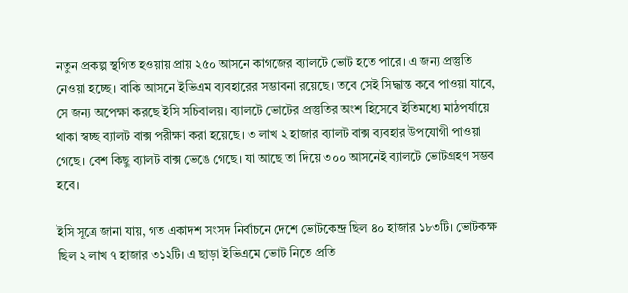নতুন প্রকল্প স্থগিত হওয়ায় প্রায় ২৫০ আসনে কাগজের ব্যালটে ভোট হতে পারে। এ জন্য প্রস্তুতি নেওয়া হচ্ছে। বাকি আসনে ইভিএম ব্যবহারের সম্ভাবনা রয়েছে। তবে সেই সিদ্ধান্ত কবে পাওয়া যাবে, সে জন্য অপেক্ষা করছে ইসি সচিবালয়। ব্যালটে ভোটের প্রস্তুতির অংশ হিসেবে ইতিমধ্যে মাঠপর্যায়ে থাকা স্বচ্ছ ব্যালট বাক্স পরীক্ষা করা হয়েছে। ৩ লাখ ২ হাজার ব্যালট বাক্স ব্যবহার উপযোগী পাওয়া গেছে। বেশ কিছু ব্যালট বাক্স ভেঙে গেছে। যা আছে তা দিয়ে ৩০০ আসনেই ব্যালটে ভোটগ্রহণ সম্ভব হবে।

ইসি সূত্রে জানা যায়, গত একাদশ সংসদ নির্বাচনে দেশে ভোটকেন্দ্র ছিল ৪০ হাজার ১৮৩টি। ভোটকক্ষ ছিল ২ লাখ ৭ হাজার ৩১২টি। এ ছাড়া ইভিএমে ভোট নিতে প্রতি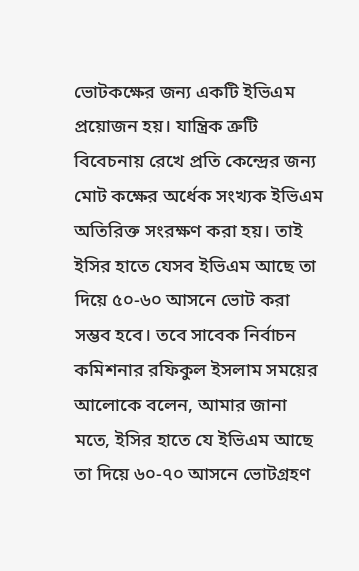ভোটকক্ষের জন্য একটি ইভিএম প্রয়োজন হয়। যান্ত্রিক ত্রুটি বিবেচনায় রেখে প্রতি কেন্দ্রের জন্য মোট কক্ষের অর্ধেক সংখ্যক ইভিএম অতিরিক্ত সংরক্ষণ করা হয়। তাই ইসির হাতে যেসব ইভিএম আছে তা দিয়ে ৫০-৬০ আসনে ভোট করা সম্ভব হবে। তবে সাবেক নির্বাচন কমিশনার রফিকুল ইসলাম সময়ের আলোকে বলেন, আমার জানা মতে, ইসির হাতে যে ইভিএম আছে তা দিয়ে ৬০-৭০ আসনে ভোটগ্রহণ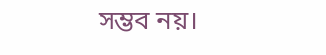সম্ভব নয়।